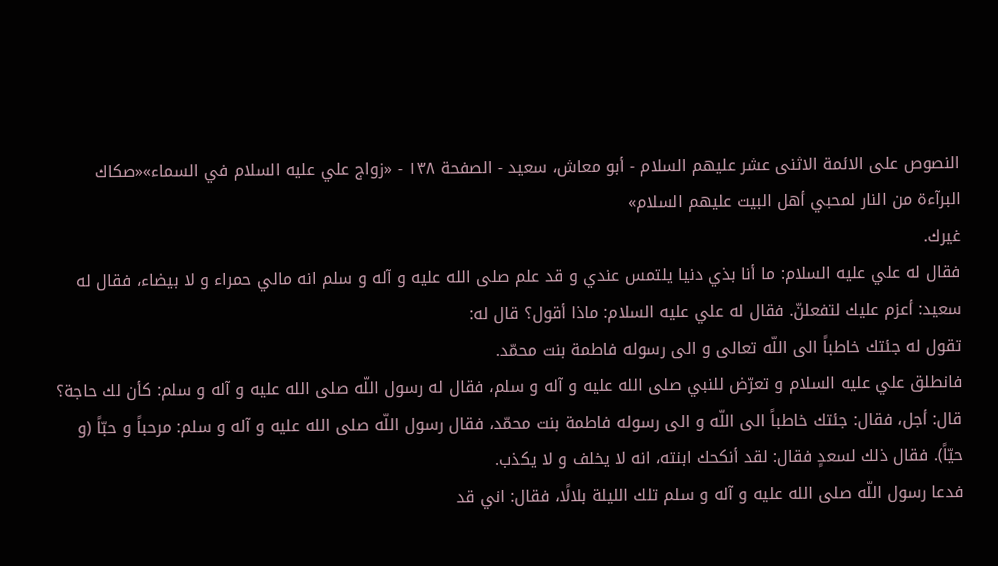النصوص على الائمة الاثنى عشر عليهم السلام - أبو معاش، سعيد - الصفحة ١٣٨ - «زواج علي عليه السلام في السماء»«صكاك البرآءة من النار لمحبي أهل البيت عليهم السلام»
غيرك.
فقال له علي عليه السلام: ما أنا بذي دنيا يلتمس عندي و قد علم صلى الله عليه و آله و سلم انه مالي حمراء و لا بيضاء، فقال له سعيد: أعزم عليك لتفعلنّ. فقال له علي عليه السلام: ماذا أقول؟ قال له:
تقول له جئتك خاطباً الى اللّه تعالى و الى رسوله فاطمة بنت محمّد.
فانطلق علي عليه السلام و تعرّض للنبي صلى الله عليه و آله و سلم، فقال له رسول اللّه صلى الله عليه و آله و سلم: كأن لك حاجة؟ قال: أجل، فقال: جئتك خاطباً الى اللّه و الى رسوله فاطمة بنت محمّد، فقال رسول اللّه صلى الله عليه و آله و سلم: مرحباً و حبّاً (و حيّاً). فقال ذلك لسعدٍ فقال: لقد أنكحك ابنته، انه لا يخلف و لا يكذب.
فدعا رسول اللّه صلى الله عليه و آله و سلم تلك الليلة بلالًا، فقال: اني قد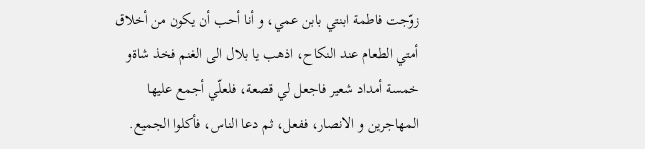زوّجت فاطمة ابنتي بابن عمي، و أنا أحب أن يكون من أخلاق أمتي الطعام عند النكاح، اذهب يا بلال الى الغنم فخذ شاةو خمسة أمداد شعير فاجعل لي قصعة، فلعلّي أجمع عليها المهاجرين و الانصار، ففعل، ثم دعا الناس، فأكلوا الجميع.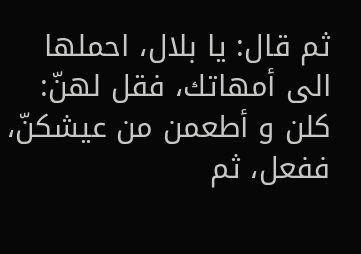ثم قال: يا بلال، احملها الى أمهاتك، فقل لهنّ: كلن و أطعمن من عيشكنّ، ففعل، ثم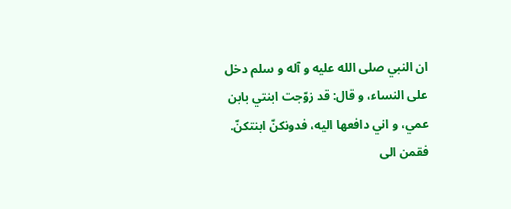ان النبي صلى الله عليه و آله و سلم دخل على النساء، و قال: قد زوّجت ابنتي بابن عمي، و اني دافعها اليه، فدونكنّ ابنتكنّ.
فقمن الى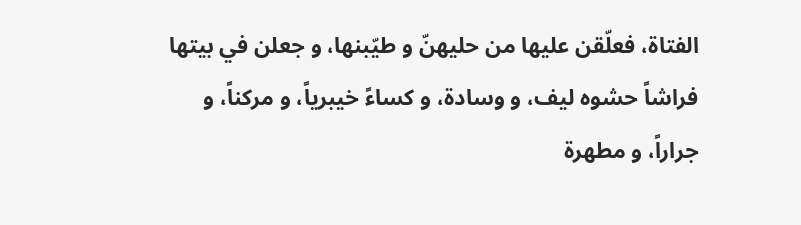الفتاة، فعلّقن عليها من حليهنّ و طيّبنها، و جعلن في بيتها فراشاً حشوه ليف، و وسادة، و كساءً خيبرياً، و مركناً، و جراراً، و مطهرة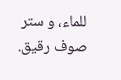للماء، و ستر صوف رقيق.